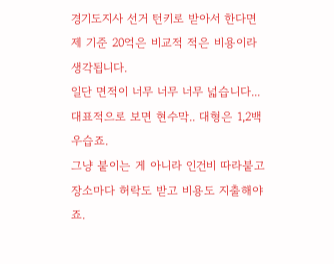경기도지사 선거 턴키로 받아서 한다면
제 기준 20억은 비교적 적은 비용이라 생각됩니다.
일단 면적이 너무 너무 너무 넓습니다...
대표적으로 보면 현수막.. 대형은 1,2백 우습죠.
그냥 붙이는 게 아니라 인건비 따라붙고
장소마다 허락도 받고 비용도 지출해야죠.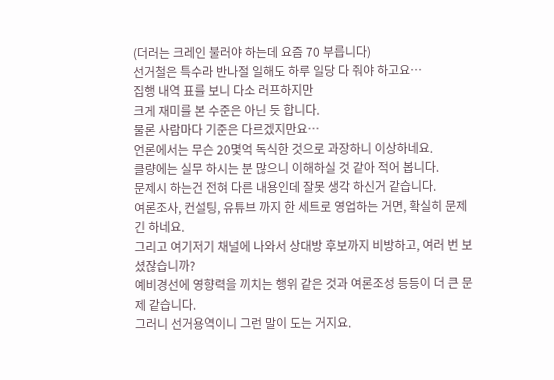(더러는 크레인 불러야 하는데 요즘 70 부릅니다)
선거철은 특수라 반나절 일해도 하루 일당 다 줘야 하고요…
집행 내역 표를 보니 다소 러프하지만
크게 재미를 본 수준은 아닌 듯 합니다.
물론 사람마다 기준은 다르겠지만요…
언론에서는 무슨 20몇억 독식한 것으로 과장하니 이상하네요.
클량에는 실무 하시는 분 많으니 이해하실 것 같아 적어 봅니다.
문제시 하는건 전혀 다른 내용인데 잘못 생각 하신거 같습니다.
여론조사, 컨설팅, 유튜브 까지 한 세트로 영업하는 거면, 확실히 문제긴 하네요.
그리고 여기저기 채널에 나와서 상대방 후보까지 비방하고, 여러 번 보셨잖습니까?
예비경선에 영향력을 끼치는 행위 같은 것과 여론조성 등등이 더 큰 문제 같습니다.
그러니 선거용역이니 그런 말이 도는 거지요.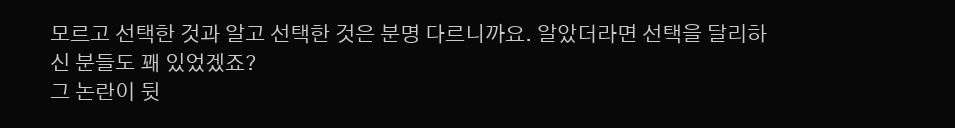모르고 선택한 것과 알고 선택한 것은 분명 다르니까요. 알았더라면 선택을 달리하신 분들도 꽤 있었겠죠?
그 논란이 뒷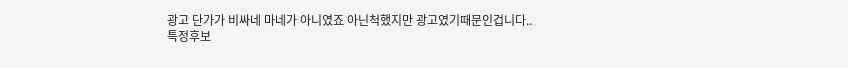광고 단가가 비싸네 마네가 아니였죠 아닌척했지만 광고였기때문인겁니다..
특정후보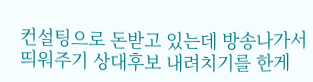컨설팅으로 돈받고 있는데 방송나가서 띄워주기 상대후보 내려치기를 한게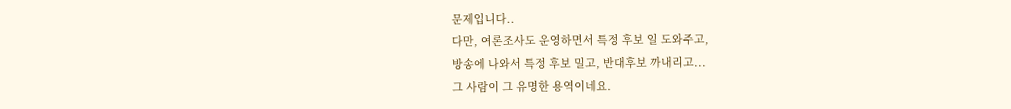문제입니다..
다만, 여론조사도 운영하면서 특정 후보 일 도와주고,
방송에 나와서 특정 후보 밀고, 반대후보 까내리고...
그 사람이 그 유명한 용역이네요.